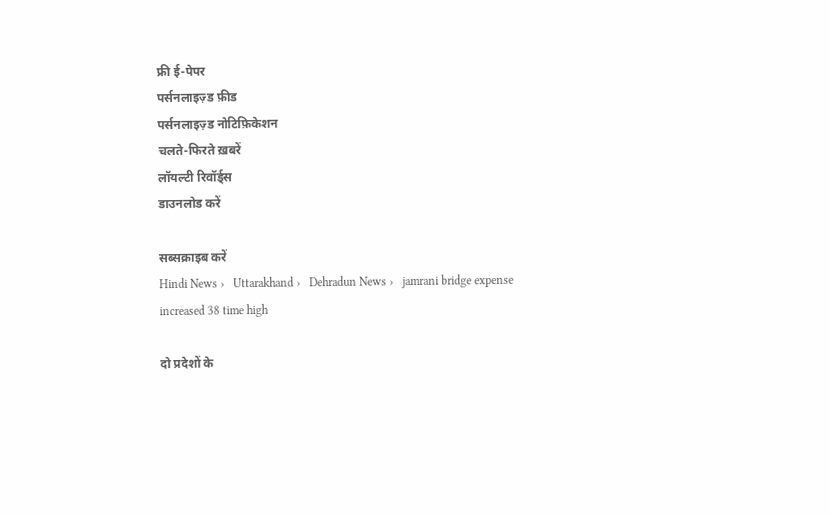फ्री ई-पेपर
पर्सनलाइज़्ड फ़ीड
पर्सनलाइज़्ड नोटिफ़िकेशन
चलते-फिरते ख़बरें
लॉयल्टी रिवॉर्ड्स
डाउनलोड करें

सब्सक्राइब करें
Hindi News ›   Uttarakhand ›   Dehradun News ›   jamrani bridge expense increased 38 time high

दो प्रदेशों के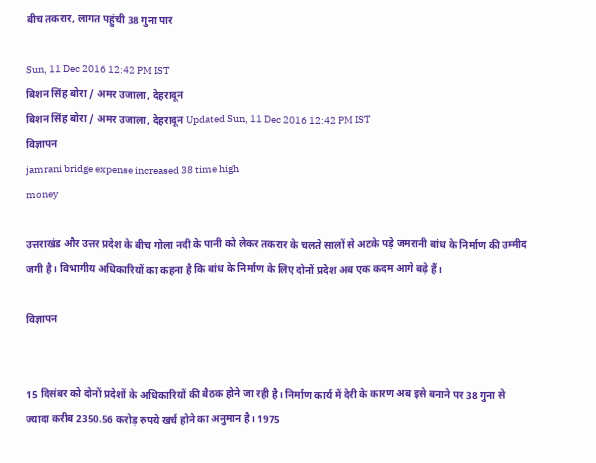बीच तकरार, लागत पहुंची 38 गुना पार

Sun, 11 Dec 2016 12:42 PM IST
बिशन सिंह बोरा / अमर उजाला, देहरादून
बिशन सिंह बोरा / अमर उजाला, देहरादून Updated Sun, 11 Dec 2016 12:42 PM IST
विज्ञापन
jamrani bridge expense increased 38 time high
money

उत्तराखंड और उत्तर प्रदेश के बीच गोला नदी के पानी को लेकर तकरार के चलते सालों से अटके पड़े जमरानी बांध के निर्माण की उम्मीद जगी है। विभागीय अधिकारियों का कहना है कि बांध के निर्माण के लिए दोनों प्रदेश अब एक कदम आगे बढ़े हैं।

विज्ञापन


15 दिसंबर को दोनों प्रदेशों के अधिकारियों की बैठक होने जा रही है। निर्माण कार्य में देरी के कारण अब इसे बनाने पर 38 गुना से ज्यादा करीब 2350.56 करोड़ रुपये खर्च होने का अनुमान है। 1975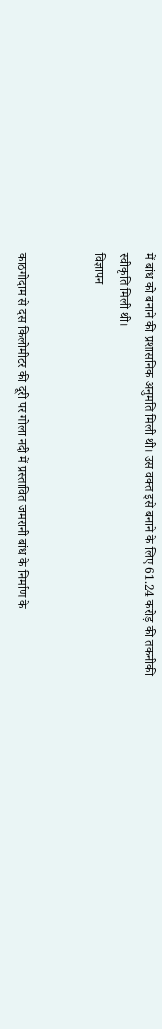में बांध को बनाने की प्रशासनिक अनुमति मिली थी। उस वक्त इसे बनाने के लिए 61.24 करोड़ की तकनीकी स्वीकृति मिली थी।
विज्ञापन


काठगोदाम से दस किलोमीटर की दूरी पर गोला नदी में प्रस्तावित जमरानी बांध के निर्माण के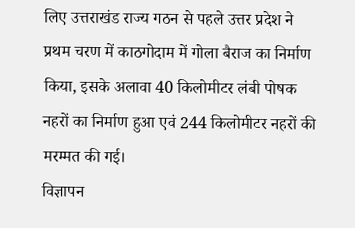लिए उत्तराखंड राज्य गठन से पहले उत्तर प्रदेश ने प्रथम चरण में काठगोदाम में गोला बैराज का निर्माण किया, इसके अलावा 40 किलोमीटर लंबी पोषक नहरों का निर्माण हुआ एवं 244 किलोमीटर नहरों की मरम्मत की गई।
विज्ञापन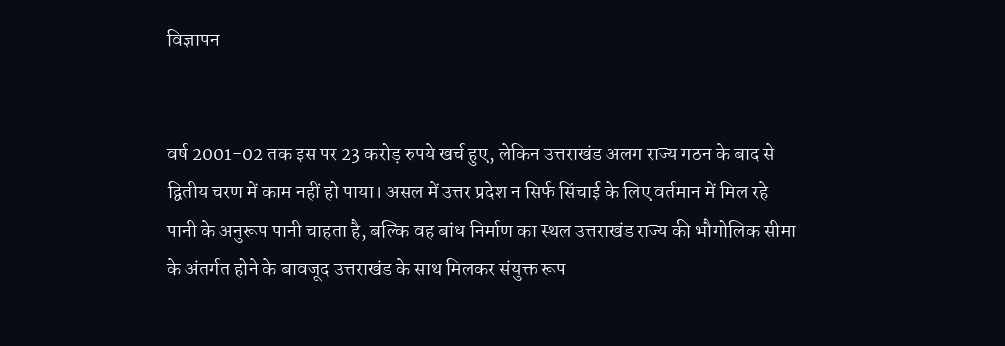विज्ञापन


वर्ष 2001-02 तक इस पर 23 करोड़ रुपये खर्च हुए, लेकिन उत्तराखंड अलग राज्य गठन के बाद से द्वितीय चरण में काम नहीं हो पाया। असल में उत्तर प्रदेश न सिर्फ सिंचाई के लिए वर्तमान में मिल रहे पानी के अनुरूप पानी चाहता है, बल्कि वह बांध निर्माण का स्थल उत्तराखंड राज्य की भौगोलिक सीमा के अंतर्गत होने के बावजूद उत्तराखंड के साथ मिलकर संयुक्त रूप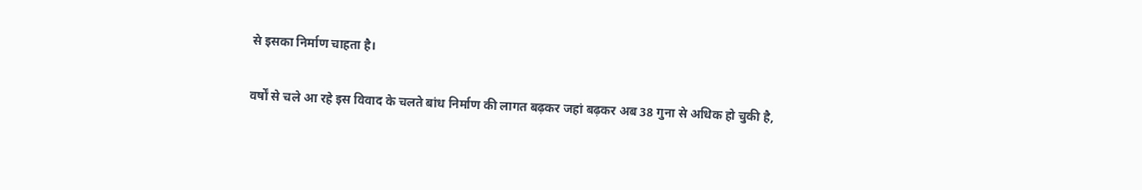से इसका निर्माण चाहता है।

वर्षों से चले आ रहे इस विवाद के चलते बांध निर्माण की लागत बढ़कर जहां बढ़कर अब 38 गुना से अधिक हो चुकी है,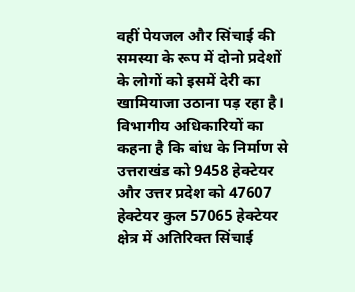वहीं पेयजल और सिंचाई की समस्या के रूप में दोनो प्रदेशों के लोगों को इसमें देरी का खामियाजा उठाना पड़ रहा है। विभागीय अधिकारियों का कहना है कि बांध के निर्माण से उत्तराखंड को 9458 हेक्टेयर और उत्तर प्रदेश को 47607 हेक्टेयर कुल 57065 हेक्टेयर क्षेत्र में अतिरिक्त सिंचाई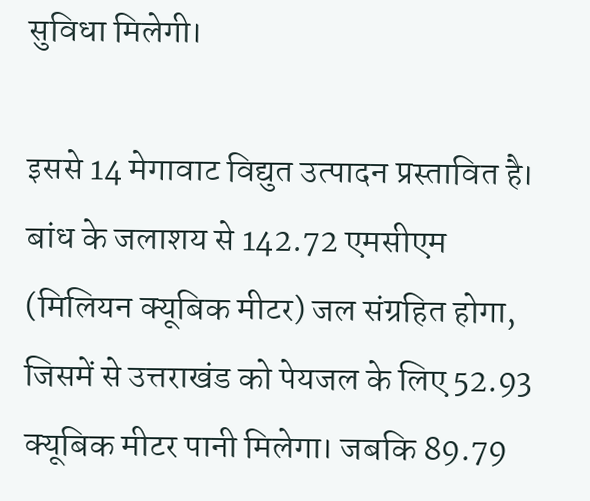सुविधा मिलेगी।

इससे 14 मेगावाट विद्युत उत्पादन प्रस्तावित है। बांध के जलाशय से 142.72 एमसीएम (मिलियन क्यूबिक मीटर) जल संग्रहित होगा, जिसमें से उत्तराखंड को पेयजल के लिए 52.93 क्यूबिक मीटर पानी मिलेगा। जबकि 89.79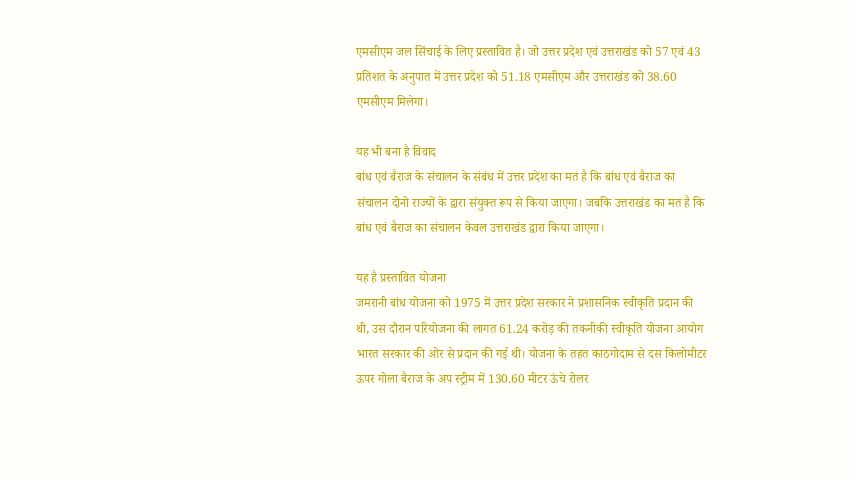एमसीएम जल सिंचाई के लिए प्रस्तावित है। जो उत्तर प्रदेश एवं उत्तराखंड को 57 एवं 43 प्रतिशत के अनुपात में उत्तर प्रदेश को 51.18 एमसीएम और उत्तराखंड को 38.60 एमसीएम मिलेगा।

यह भी बना है विवाद
बांध एवं बैराज के संचालन के संबंध में उत्तर प्रदेश का मत है कि बांध एवं बैराज का संचालन दोनो राज्यों के द्वारा संयुक्त रूप से किया जाएगा। जबकि उत्तराखंड का मत है कि बांध एवं बैराज का संचालन केवल उत्तराखंड द्वारा किया जाएगा।

यह है प्रस्तावित योजना
जमरानी बांध योजना को 1975 में उत्तर प्रदेश सरकार ने प्रशासनिक स्वीकृति प्रदान की थी, उस दौरान परियोजना की लागत 61.24 करोड़ की तकनीकी स्वीकृति योजना आयोग भारत सरकार की ओर से प्रदान की गई थी। योजना के तहत काठगोदाम से दस किलोमीटर ऊपर गोला बैराज के अप स्ट्रीम में 130.60 मीटर ऊंचे रोलर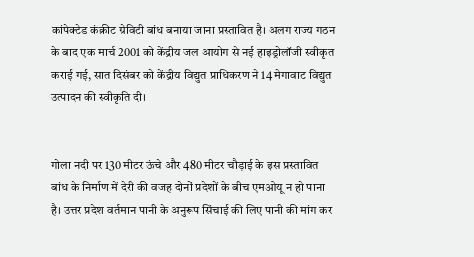कांपेक्टेड कंक्रीट ग्रेविटी बांध बनाया जाना प्रस्तावित है। अलग राज्य गठन के बाद एक मार्च 2001 को केंद्रीय जल आयोग से नई हाइड्रोलॉजी स्वीकृत कराई गई, सात दिसंबर को केंद्रीय विद्युत प्राधिकरण ने 14 मेगावाट विद्युत उत्पादन की स्वीकृति दी।


गोला नदी पर 130 मीटर ऊंचे और 480 मीटर चौड़ाई के इस प्रस्तावित बांध के निर्माण में देरी की वजह दोनों प्रदेशों के बीच एमओयू न हो पाना है। उत्तर प्रदेश वर्तमान पानी के अनुरूप सिंचाई की लिए पानी की मांग कर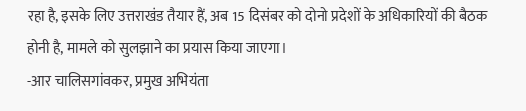रहा है, इसके लिए उत्तराखंड तैयार हैं, अब 15 दिसंबर को दोनो प्रदेशों के अधिकारियों की बैठक होनी है, मामले को सुलझाने का प्रयास किया जाएगा।
-आर चालिसगांवकर, प्रमुख अभियंता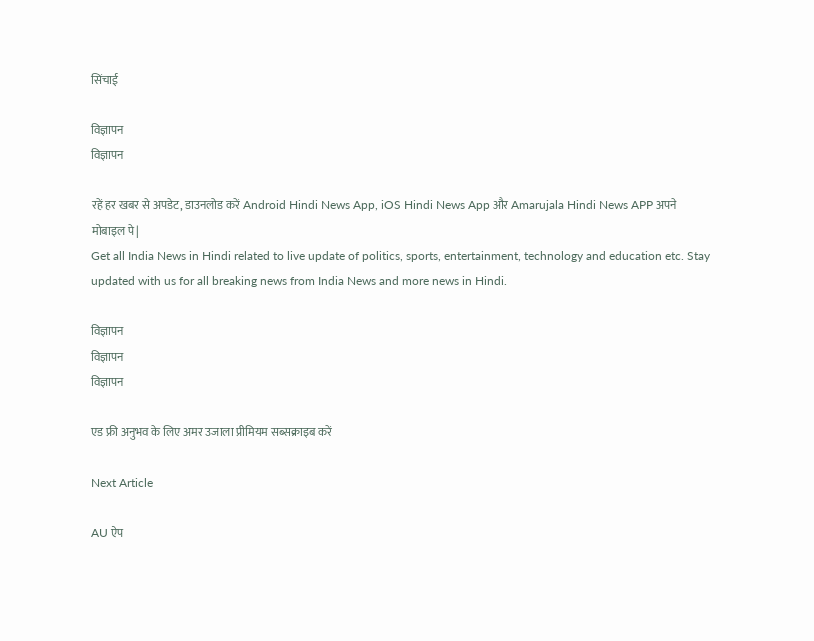सिंचाई

विज्ञापन
विज्ञापन

रहें हर खबर से अपडेट, डाउनलोड करें Android Hindi News App, iOS Hindi News App और Amarujala Hindi News APP अपने मोबाइल पे|
Get all India News in Hindi related to live update of politics, sports, entertainment, technology and education etc. Stay updated with us for all breaking news from India News and more news in Hindi.

विज्ञापन
विज्ञापन
विज्ञापन

एड फ्री अनुभव के लिए अमर उजाला प्रीमियम सब्सक्राइब करें

Next Article

AU ऐप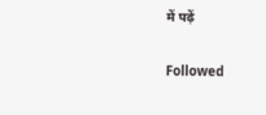में पढ़ें

Followed